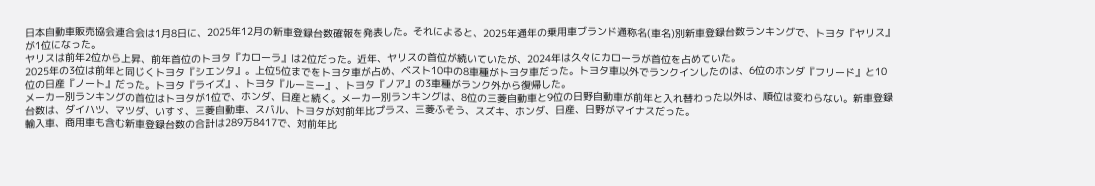日本自動車販売協会連合会は1月8日に、2025年12月の新車登録台数確報を発表した。それによると、2025年通年の乗用車ブランド通称名(車名)別新車登録台数ランキングで、トヨタ『ヤリス』が1位になった。
ヤリスは前年2位から上昇、前年首位のトヨタ『カローラ』は2位だった。近年、ヤリスの首位が続いていたが、2024年は久々にカローラが首位を占めていた。
2025年の3位は前年と同じくトヨタ『シエンタ』。上位5位までをトヨタ車が占め、ベスト10中の8車種がトヨタ車だった。トヨタ車以外でランクインしたのは、6位のホンダ『フリード』と10位の日産『ノート』だった。トヨタ『ライズ』、トヨタ『ルーミー』、トヨタ『ノア』の3車種がランク外から復帰した。
メーカー別ランキングの首位はトヨタが1位で、ホンダ、日産と続く。メーカー別ランキングは、8位の三菱自動車と9位の日野自動車が前年と入れ替わった以外は、順位は変わらない。新車登録台数は、ダイハツ、マツダ、いすゞ、三菱自動車、スバル、トヨタが対前年比プラス、三菱ふそう、スズキ、ホンダ、日産、日野がマイナスだった。
輸入車、商用車も含む新車登録台数の合計は289万8417で、対前年比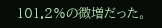101.2%の微増だった。